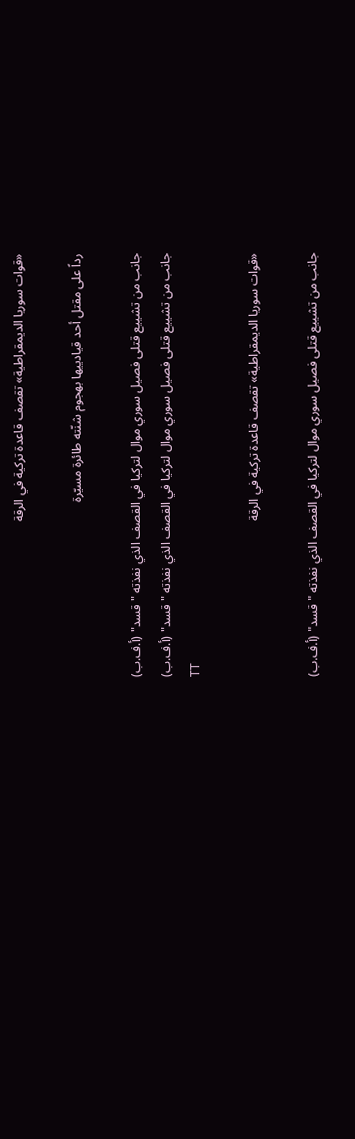«قوات سوريا الديمقراطية» تقصف قاعدة تركية في الرقة

رداً على مقتل أحد قيادييها بهجوم شنّته طائرة مسيّرة

جانب من تشييع قتلى فصيل سوري موال لتركيا في القصف الذي نفذته "قسد" (أ.ف.ب)
جانب من تشييع قتلى فصيل سوري موال لتركيا في القصف الذي نفذته "قسد" (أ.ف.ب)
TT

«قوات سوريا الديمقراطية» تقصف قاعدة تركية في الرقة

جانب من تشييع قتلى فصيل سوري موال لتركيا في القصف الذي نفذته "قسد" (أ.ف.ب)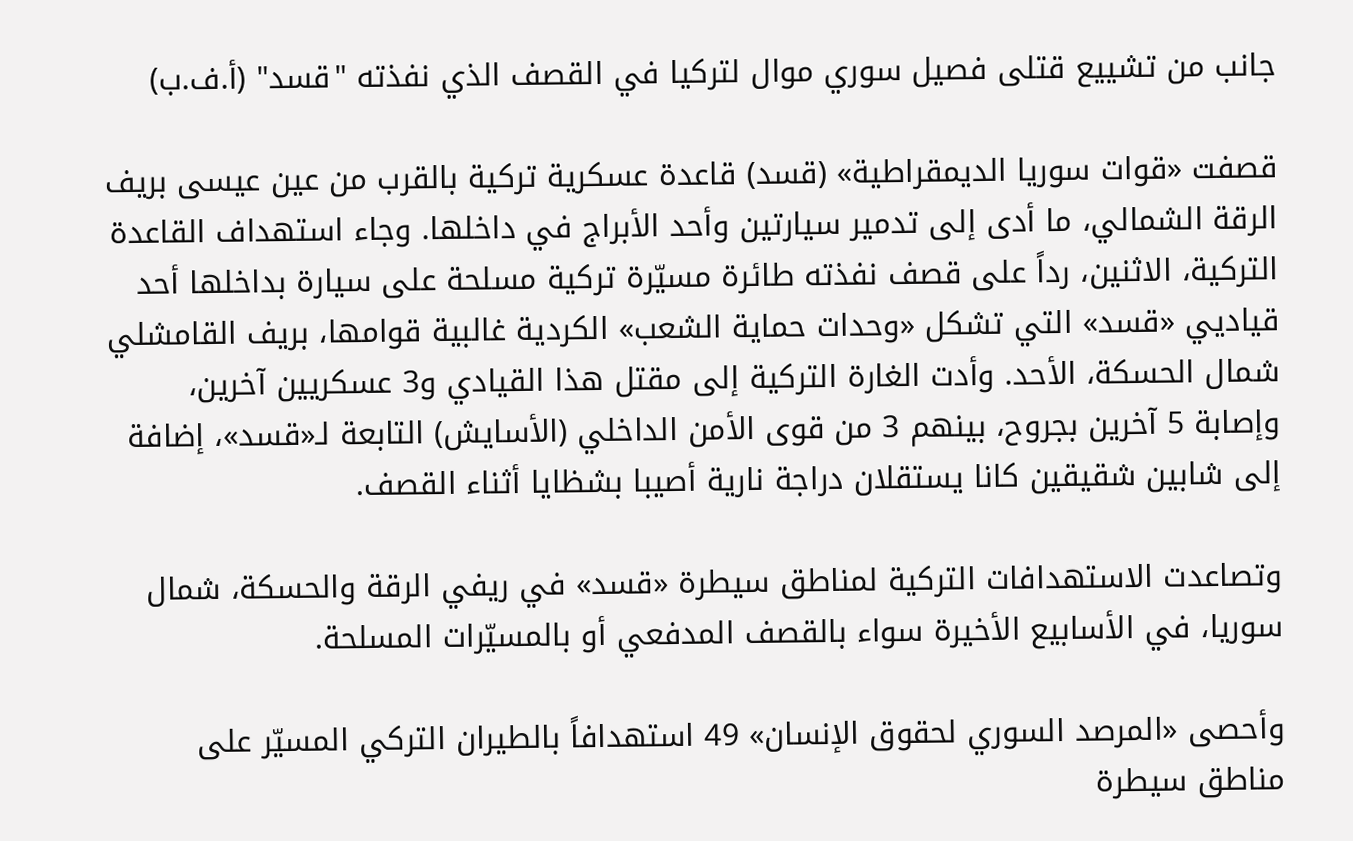جانب من تشييع قتلى فصيل سوري موال لتركيا في القصف الذي نفذته "قسد" (أ.ف.ب)

قصفت «قوات سوريا الديمقراطية» (قسد) قاعدة عسكرية تركية بالقرب من عين عيسى بريف الرقة الشمالي، ما أدى إلى تدمير سيارتين وأحد الأبراج في داخلها. وجاء استهداف القاعدة التركية، الاثنين، رداً على قصف نفذته طائرة مسيّرة تركية مسلحة على سيارة بداخلها أحد قياديي «قسد» التي تشكل «وحدات حماية الشعب» الكردية غالبية قوامها، بريف القامشلي شمال الحسكة، الأحد. وأدت الغارة التركية إلى مقتل هذا القيادي و3 عسكريين آخرين، وإصابة 5 آخرين بجروح، بينهم 3 من قوى الأمن الداخلي (الأسايش) التابعة لـ«قسد»، إضافة إلى شابين شقيقين كانا يستقلان دراجة نارية أصيبا بشظايا أثناء القصف.

وتصاعدت الاستهدافات التركية لمناطق سيطرة «قسد» في ريفي الرقة والحسكة، شمال سوريا، في الأسابيع الأخيرة سواء بالقصف المدفعي أو بالمسيّرات المسلحة.

وأحصى «المرصد السوري لحقوق الإنسان» 49 استهدافاً بالطيران التركي المسيّر على مناطق سيطرة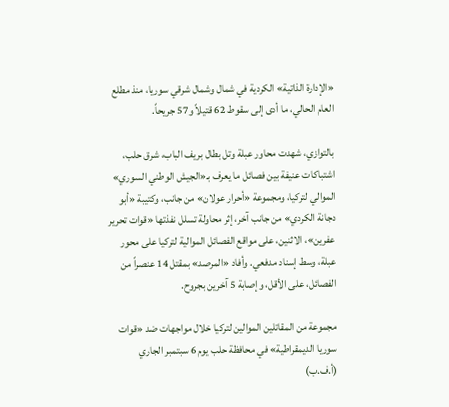«الإدارة الذاتية» الكردية في شمال وشمال شرقي سوريا، منذ مطلع العام الحالي، ما أدى إلى سقوط 62 قتيلاً و57 جريحاً.

بالتوازي، شهدت محاور عبلة وتل بطال بريف الباب، شرق حلب، اشتباكات عنيفة بين فصائل ما يعرف بـ«الجيش الوطني السوري» الموالي لتركيا، ومجموعة «أحرار عولان» من جانب، وكتيبة «أبو دجانة الكردي» من جانب آخر، إثر محاولة تسلل نفذتها «قوات تحرير عفرين»، الاثنين، على مواقع الفصائل الموالية لتركيا على محور عبلة، وسط إسناد مدفعي. وأفاد «المرصد» بمقتل 14 عنصراً من الفصائل، على الأقل، وإصابة 5 آخرين بجروح.

مجموعة من المقاتلين الموالين لتركيا خلال مواجهات ضد «قوات سوريا الديمقراطية» في محافظة حلب يوم 6 سبتمبر الجاري (أ.ف.ب)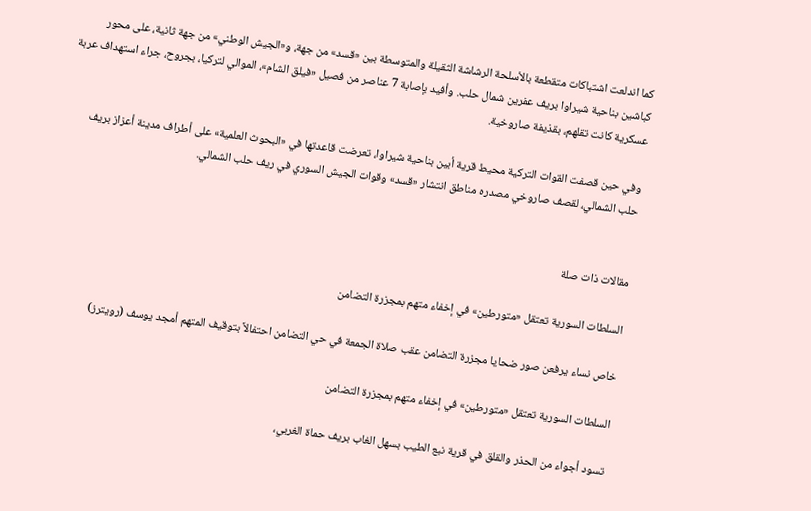كما اندلعت اشتباكات متقطعة بالأسلحة الرشاشة الثقيلة والمتوسطة بين «قسد» من جهة، و«الجيش الوطني» من جهة ثانية، على محور كباشين بناحية شيراوا بريف عفرين شمال حلب. وأفيد بإصابة 7 عناصر من فصيل «فيلق الشام»، الموالي لتركيا، بجروح، جراء استهداف عربة عسكرية كانت تقلهم، بقذيفة صاروخية.

وفي حين قصفت القوات التركية محيط قرية أبين بناحية شيراوا، تعرضت قاعدتها في «البحوث العلمية» على أطراف مدينة أعزاز بريف حلب الشمالي، لقصف صاروخي مصدره مناطق انتشار «قسد» وقوات الجيش السوري في ريف حلب الشمالي.


مقالات ذات صلة

السلطات السورية تعتقل «متورطين» في إخفاء متهم بمجزرة التضامن

خاص نساء يرفعن صور ضحايا مجزرة التضامن عقب صلاة الجمعة في حي التضامن احتفالاً بتوقيف المتهم أمجد يوسف (رويترز)

السلطات السورية تعتقل «متورطين» في إخفاء متهم بمجزرة التضامن

تسود أجواء من الحذر والقلق في قرية نبع الطيب بسهل الغاب بريف حماة الغربي،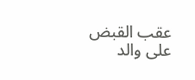عقب القبض على والد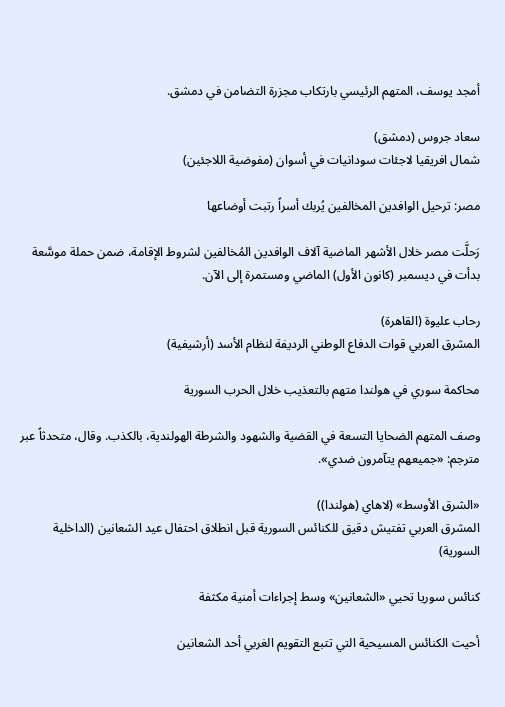أمجد يوسف، المتهم الرئيسي بارتكاب مجزرة التضامن في دمشق.

سعاد جروس (دمشق)
شمال افريقيا لاجئات سودانيات في أسوان (مفوضية اللاجئين)

مصر: ترحيل الوافدين المخالفين يُربك أسراً رتبت أوضاعها

رَحلَّت مصر خلال الأشهر الماضية آلاف الوافدين المُخالفين لشروط الإقامة، ضمن حملة موسَّعة بدأت في ديسمبر (كانون الأول) الماضي ومستمرة إلى الآن.

رحاب عليوة (القاهرة)
المشرق العربي قوات الدفاع الوطني الرديفة لنظام الأسد (أرشيفية)

محاكمة سوري في هولندا متهم بالتعذيب خلال الحرب السورية

وصف المتهم الضحايا التسعة في القضية والشهود والشرطة الهولندية، بالكذب. وقال، متحدثاً عبر مترجم: «جميعهم يتآمرون ضدي».

«الشرق الأوسط» (لاهاي (هولندا))
المشرق العربي تفتيش دقيق للكنائس السورية قبل انطلاق احتفال عيد الشعانين (الداخلية السورية)

كنائس سوريا تحيي «الشعانين» وسط إجراءات أمنية مكثفة

أحيت الكنائس المسيحية التي تتبع التقويم الغربي أحد الشعانين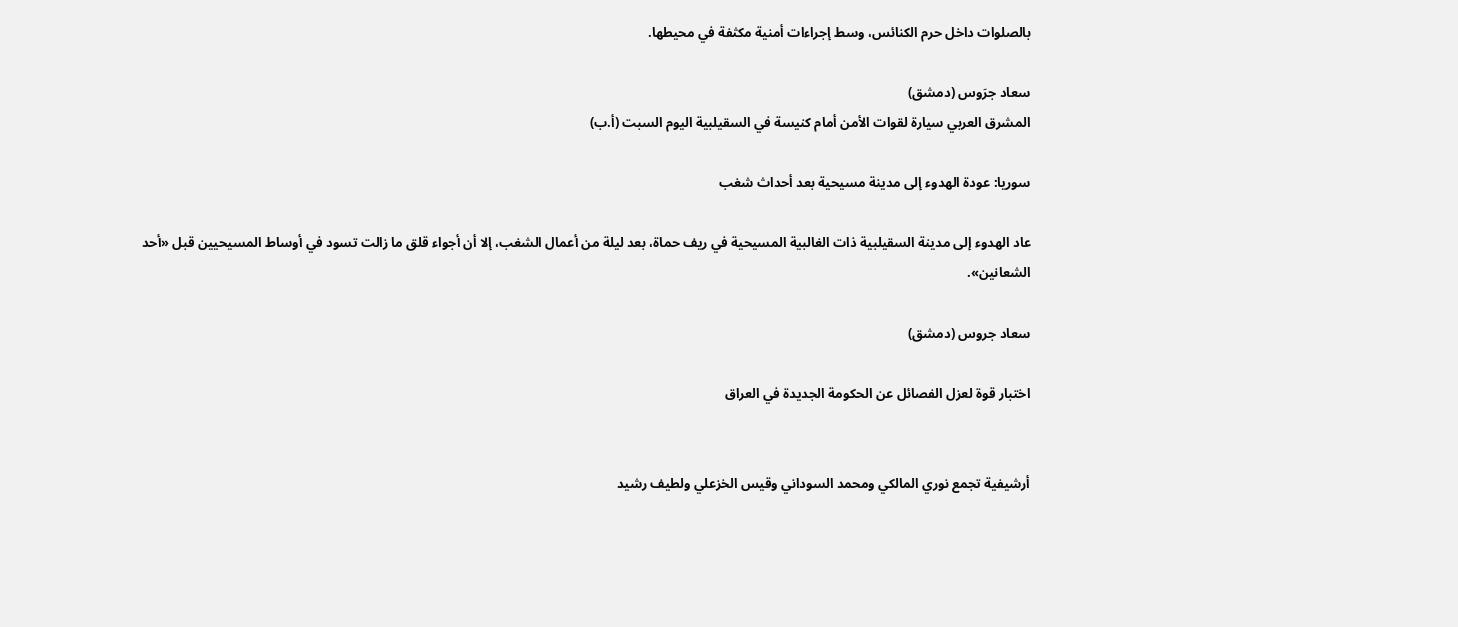بالصلوات داخل حرم الكنائس، وسط إجراءات أمنية مكثفة في محيطها.

سعاد جرَوس (دمشق)
المشرق العربي سيارة لقوات الأمن أمام كنيسة في السقيلبية اليوم السبت (أ.ب)

سوريا: عودة الهدوء إلى مدينة مسيحية بعد أحداث شغب

عاد الهدوء إلى مدينة السقيلبية ذات الغالبية المسيحية في ريف حماة، بعد ليلة من أعمال الشغب، إلا أن أجواء قلق ما زالت تسود في أوساط المسيحيين قبل «أحد الشعانين».

سعاد جروس (دمشق)

اختبار قوة لعزل الفصائل عن الحكومة الجديدة في العراق


أرشيفية تجمع نوري المالكي ومحمد السوداني وقيس الخزعلي ولطيف رشيد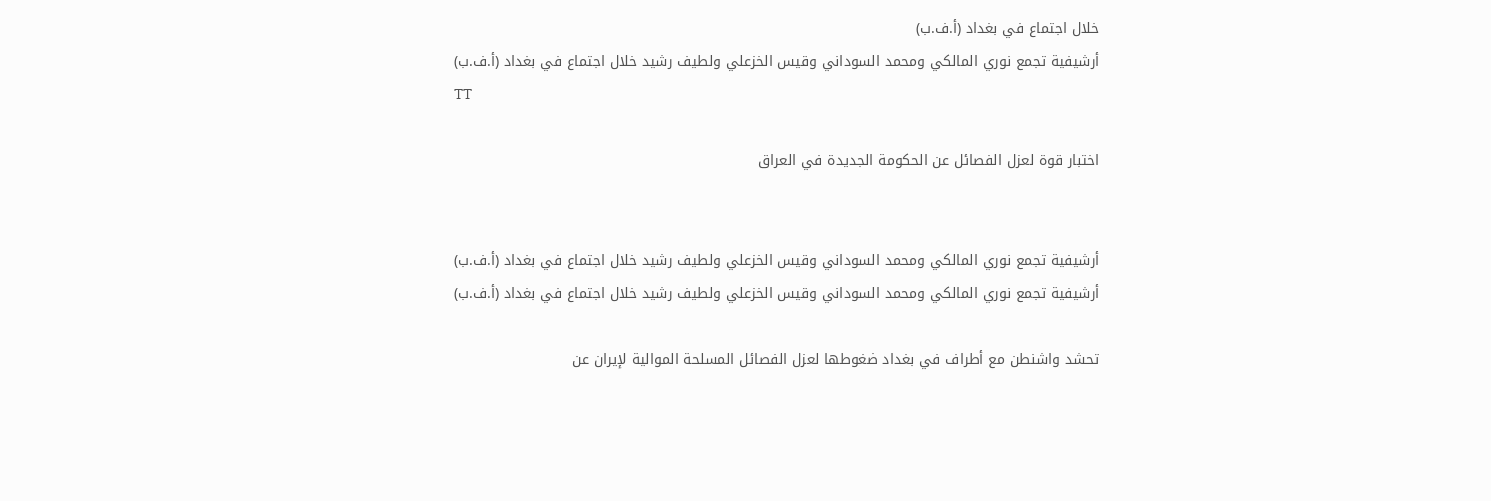خلال اجتماع في بغداد (أ.ف.ب)
أرشيفية تجمع نوري المالكي ومحمد السوداني وقيس الخزعلي ولطيف رشيد خلال اجتماع في بغداد (أ.ف.ب)
TT

اختبار قوة لعزل الفصائل عن الحكومة الجديدة في العراق


أرشيفية تجمع نوري المالكي ومحمد السوداني وقيس الخزعلي ولطيف رشيد خلال اجتماع في بغداد (أ.ف.ب)
أرشيفية تجمع نوري المالكي ومحمد السوداني وقيس الخزعلي ولطيف رشيد خلال اجتماع في بغداد (أ.ف.ب)

تحشد واشنطن مع أطراف في بغداد ضغوطها لعزل الفصائل المسلحة الموالية لإيران عن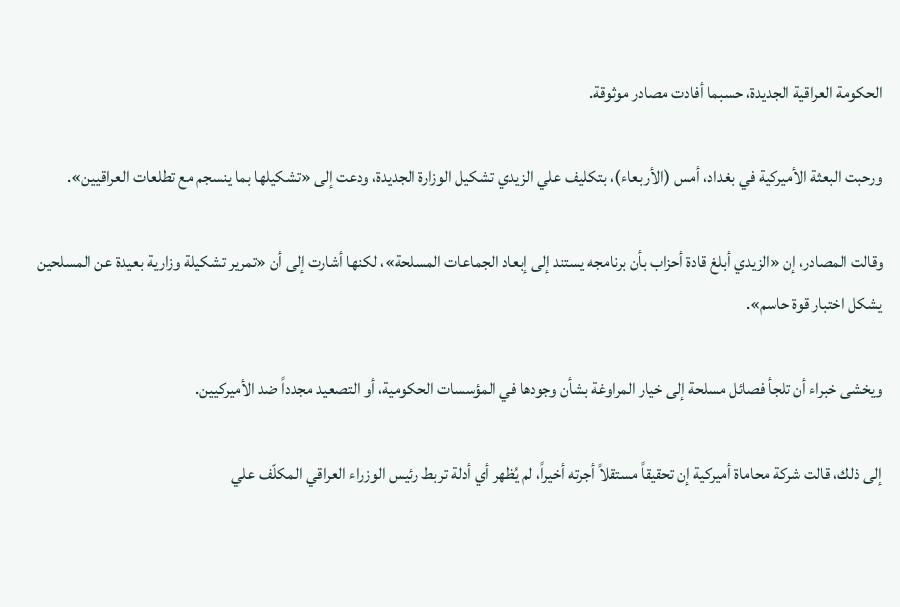الحكومة العراقية الجديدة، حسبما أفادت مصادر موثوقة.

ورحبت البعثة الأميركية في بغداد، أمس (الأربعاء)، بتكليف علي الزيدي تشكيل الوزارة الجديدة، ودعت إلى «تشكيلها بما ينسجم مع تطلعات العراقيين».

وقالت المصادر، إن «الزيدي أبلغ قادة أحزاب بأن برنامجه يستند إلى إبعاد الجماعات المسلحة»، لكنها أشارت إلى أن «تمرير تشكيلة وزارية بعيدة عن المسلحين يشكل اختبار قوة حاسم».

ويخشى خبراء أن تلجأ فصائل مسلحة إلى خيار المراوغة بشأن وجودها في المؤسسات الحكومية، أو التصعيد مجدداً ضد الأميركيين.

إلى ذلك، قالت شركة محاماة أميركية إن تحقيقاً مستقلاً أجرته أخيراً، لم يُظهر أي أدلة تربط رئيس الوزراء العراقي المكلّف علي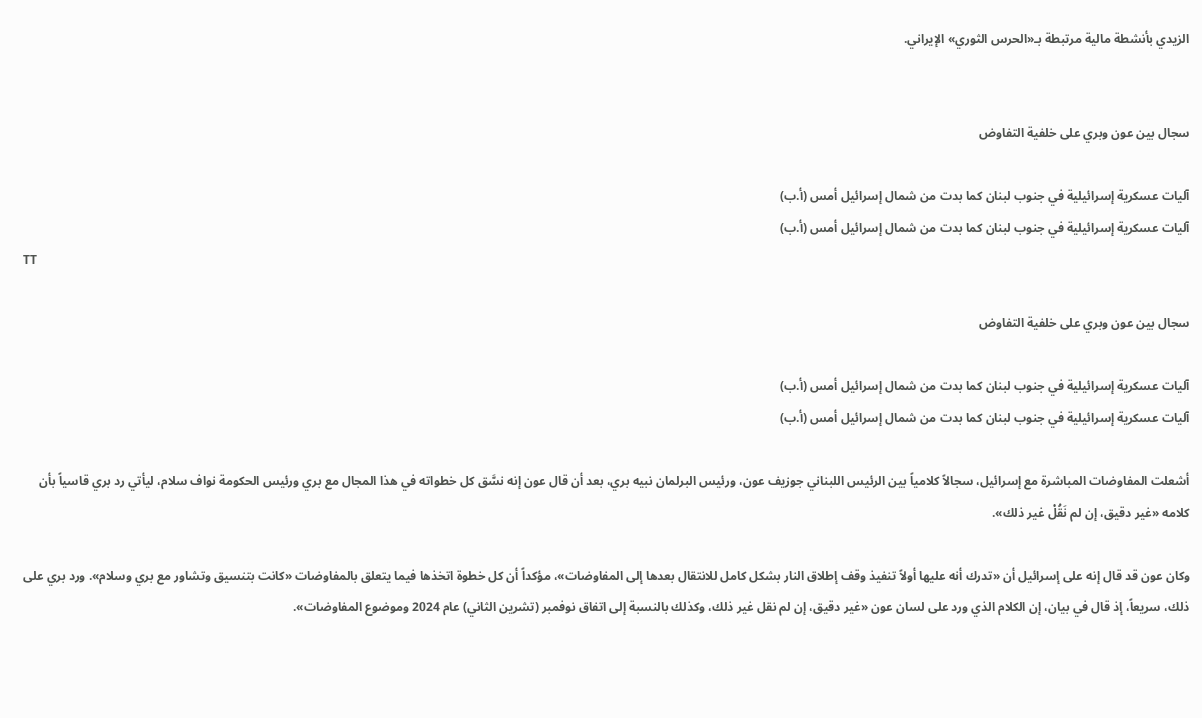الزيدي بأنشطة مالية مرتبطة بـ«الحرس الثوري» الإيراني.


سجال بين عون وبري على خلفية التفاوض

آليات عسكرية إسرائيلية في جنوب لبنان كما بدت من شمال إسرائيل أمس (أ.ب)
آليات عسكرية إسرائيلية في جنوب لبنان كما بدت من شمال إسرائيل أمس (أ.ب)
TT

سجال بين عون وبري على خلفية التفاوض

آليات عسكرية إسرائيلية في جنوب لبنان كما بدت من شمال إسرائيل أمس (أ.ب)
آليات عسكرية إسرائيلية في جنوب لبنان كما بدت من شمال إسرائيل أمس (أ.ب)

أشعلت المفاوضات المباشرة مع إسرائيل، سجالاً كلامياً بين الرئيس اللبناني جوزيف عون، ورئيس البرلمان نبيه بري، بعد أن قال عون إنه نسَّق كل خطواته في هذا المجال مع بري ورئيس الحكومة نواف سلام، ليأتي رد بري قاسياً بأن كلامه «غير دقيق، إن لم نَقُلْ غير ذلك».

وكان عون قد قال إنه على إسرائيل أن «تدرك أنه عليها أولاً تنفيذ وقف إطلاق النار بشكل كامل للانتقال بعدها إلى المفاوضات»، مؤكداً أن كل خطوة اتخذها فيما يتعلق بالمفاوضات «كانت بتنسيق وتشاور مع بري وسلام». ورد بري على ذلك، سريعاً، إذ قال في بيان، إن الكلام الذي ورد على لسان عون «غير دقيق، إن لم نقل غير ذلك، وكذلك بالنسبة إلى اتفاق نوفمبر (تشرين الثاني) عام 2024 وموضوع المفاوضات».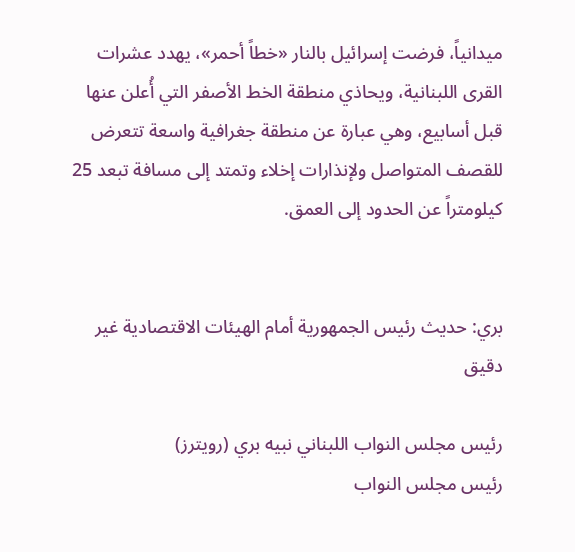ميدانياً، فرضت إسرائيل بالنار «خطاً أحمر»، يهدد عشرات القرى اللبنانية، ويحاذي منطقة الخط الأصفر التي أُعلن عنها قبل أسابيع، وهي عبارة عن منطقة جغرافية واسعة تتعرض للقصف المتواصل ولإنذارات إخلاء وتمتد إلى مسافة تبعد 25 كيلومتراً عن الحدود إلى العمق.


بري: حديث رئيس الجمهورية أمام الهيئات الاقتصادية غير دقيق

رئيس مجلس النواب اللبناني نبيه بري (رويترز)
رئيس مجلس النواب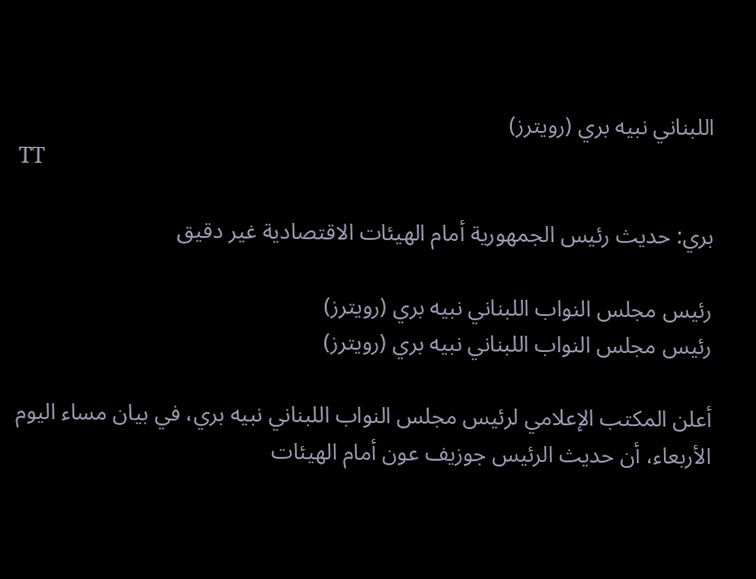اللبناني نبيه بري (رويترز)
TT

بري: حديث رئيس الجمهورية أمام الهيئات الاقتصادية غير دقيق

رئيس مجلس النواب اللبناني نبيه بري (رويترز)
رئيس مجلس النواب اللبناني نبيه بري (رويترز)

أعلن المكتب الإعلامي لرئيس مجلس النواب اللبناني نبيه بري، في بيان مساء اليوم الأربعاء، أن حديث الرئيس جوزيف عون أمام الهيئات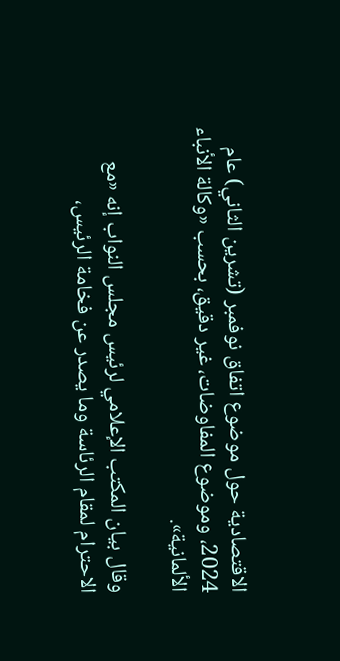الاقتصادية حول موضوع اتفاق نوفمبر (تشرين الثاني) عام 2024، وموضوع المفاوضات، غير دقيق، بحسب «وكالة الأنباء الألمانية».

وقال بيان المكتب الإعلامي لرئيس مجلس النواب إنه «مع الاحترام لمقام الرئاسة وما يصدر عن فخامة الرئيس،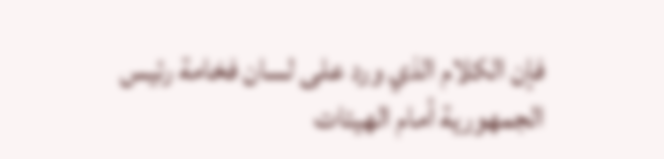فإن الكلام الذي ورد على لسان فخامة رئيس الجمهورية أمام الهيئات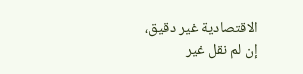الاقتصادية غير دقيق، إن لم نقل غير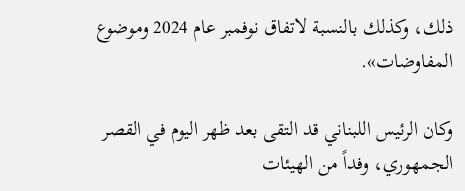ذلك، وكذلك بالنسبة لاتفاق نوفمبر عام 2024 وموضوع المفاوضات».

وكان الرئيس اللبناني قد التقى بعد ظهر اليوم في القصر الجمهوري، وفداً من الهيئات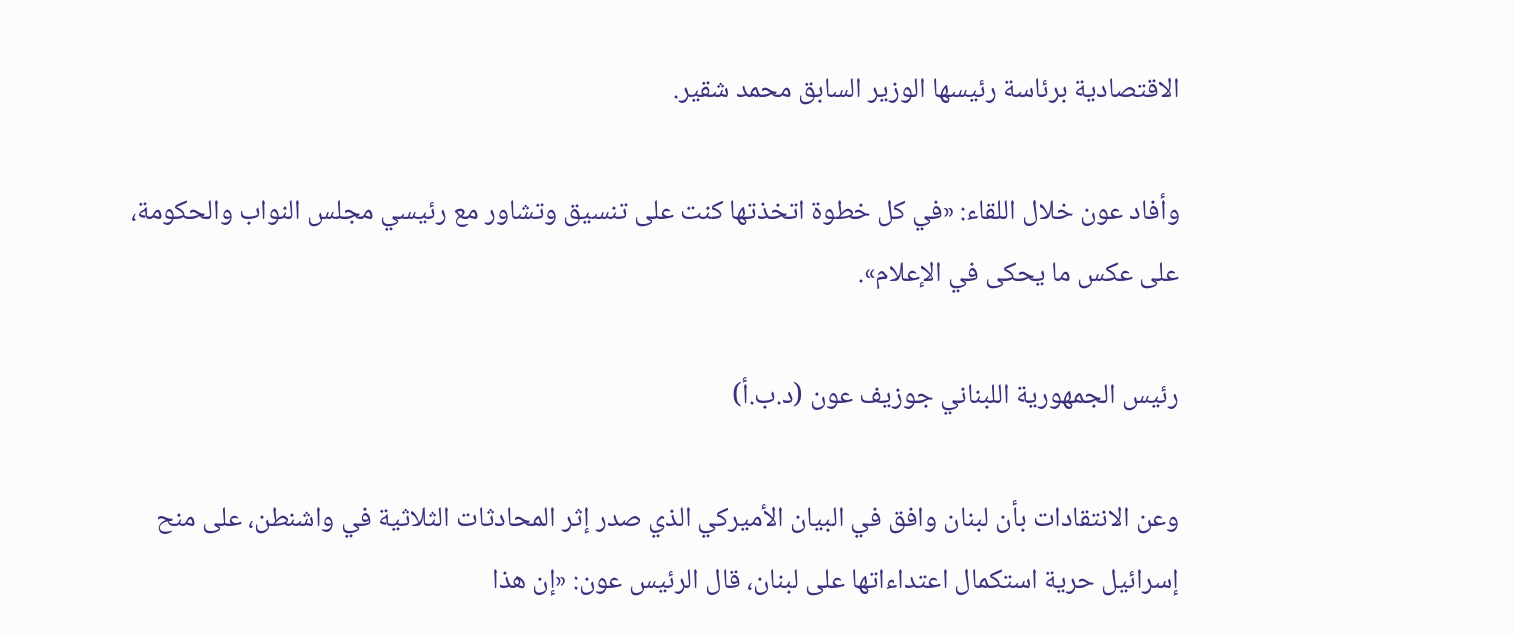الاقتصادية برئاسة رئيسها الوزير السابق محمد شقير.

وأفاد عون خلال اللقاء: «في كل خطوة اتخذتها كنت على تنسيق وتشاور مع رئيسي مجلس النواب والحكومة، على عكس ما يحكى في الإعلام».

رئيس الجمهورية اللبناني جوزيف عون (د.ب.أ)

وعن الانتقادات بأن لبنان وافق في البيان الأميركي الذي صدر إثر المحادثات الثلاثية في واشنطن، على منح إسرائيل حرية استكمال اعتداءاتها على لبنان، قال الرئيس عون: «إن هذا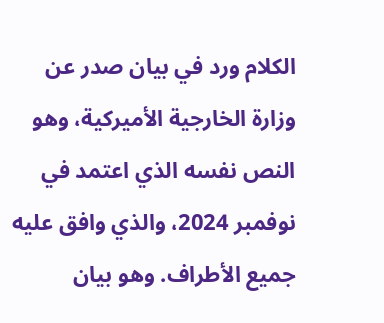الكلام ورد في بيان صدر عن وزارة الخارجية الأميركية، وهو النص نفسه الذي اعتمد في نوفمبر 2024، والذي وافق عليه جميع الأطراف. وهو بيان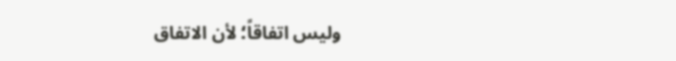وليس اتفاقاً؛ لأن الاتفاق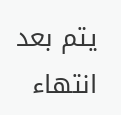يتم بعد انتهاء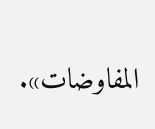المفاوضات».